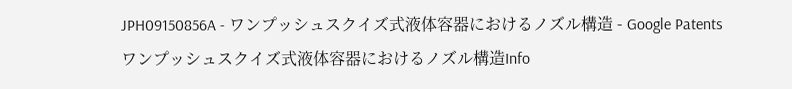JPH09150856A - ワンプッシュスクイズ式液体容器におけるノズル構造 - Google Patents
ワンプッシュスクイズ式液体容器におけるノズル構造Info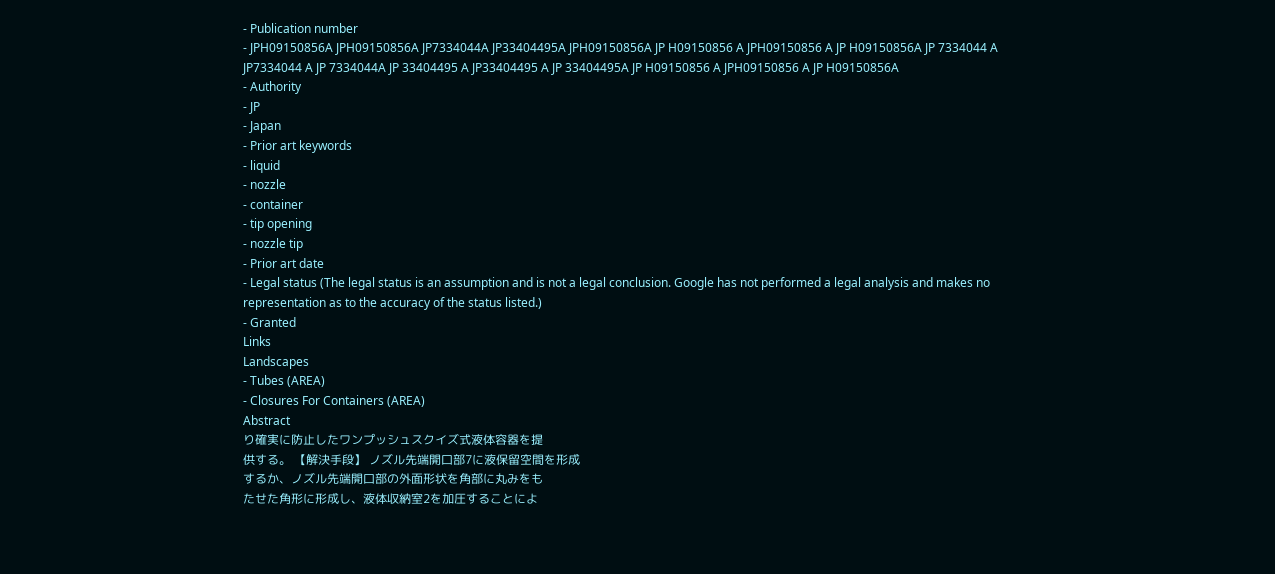- Publication number
- JPH09150856A JPH09150856A JP7334044A JP33404495A JPH09150856A JP H09150856 A JPH09150856 A JP H09150856A JP 7334044 A JP7334044 A JP 7334044A JP 33404495 A JP33404495 A JP 33404495A JP H09150856 A JPH09150856 A JP H09150856A
- Authority
- JP
- Japan
- Prior art keywords
- liquid
- nozzle
- container
- tip opening
- nozzle tip
- Prior art date
- Legal status (The legal status is an assumption and is not a legal conclusion. Google has not performed a legal analysis and makes no representation as to the accuracy of the status listed.)
- Granted
Links
Landscapes
- Tubes (AREA)
- Closures For Containers (AREA)
Abstract
り確実に防止したワンプッシュスクイズ式液体容器を提
供する。 【解決手段】 ノズル先端開口部7に液保留空間を形成
するか、ノズル先端開口部の外面形状を角部に丸みをも
たせた角形に形成し、液体収納室2を加圧することによ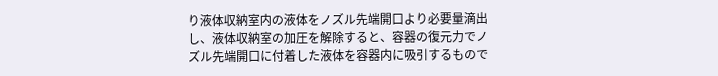り液体収納室内の液体をノズル先端開口より必要量滴出
し、液体収納室の加圧を解除すると、容器の復元力でノ
ズル先端開口に付着した液体を容器内に吸引するもので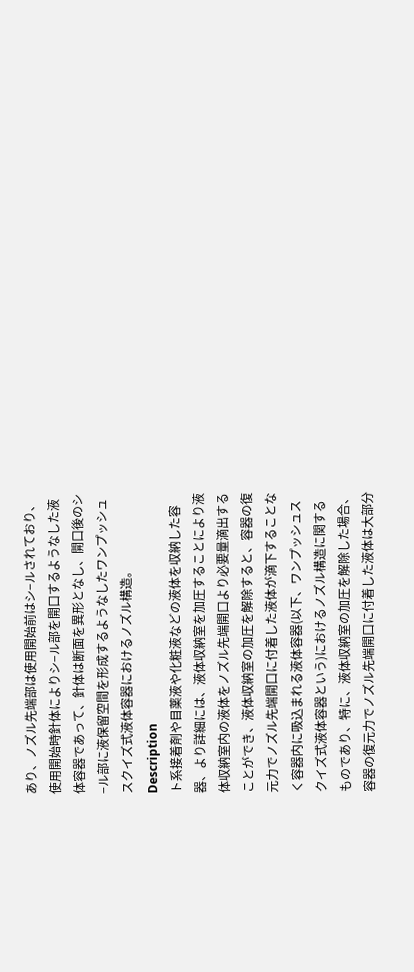あり、ノズル先端部は使用開始前はシ−ルされており、
使用開始時針体によりシ−ル部を開口するようなした液
体容器であって、針体は断面を異形となし、開口後のシ
−ル部に液保留空間を形成するようなしたワンプッシュ
スクイズ式液体容器におけるノズル構造。
Description
ト系接着剤や目薬液や化粧液などの液体を収納した容
器、より詳細には、液体収納室を加圧することにより液
体収納室内の液体をノズル先端開口より必要量滴出する
ことができ、液体収納室の加圧を解除すると、容器の復
元力でノズル先端開口に付着した液体が滴下することな
く容器内に吸込まれる液体容器(以下、ワンプッシュス
クイズ式液体容器という)におけるノズル構造に関する
ものであり、特に、液体収納室の加圧を解除した場合、
容器の復元力でノズル先端開口に付着した液体は大部分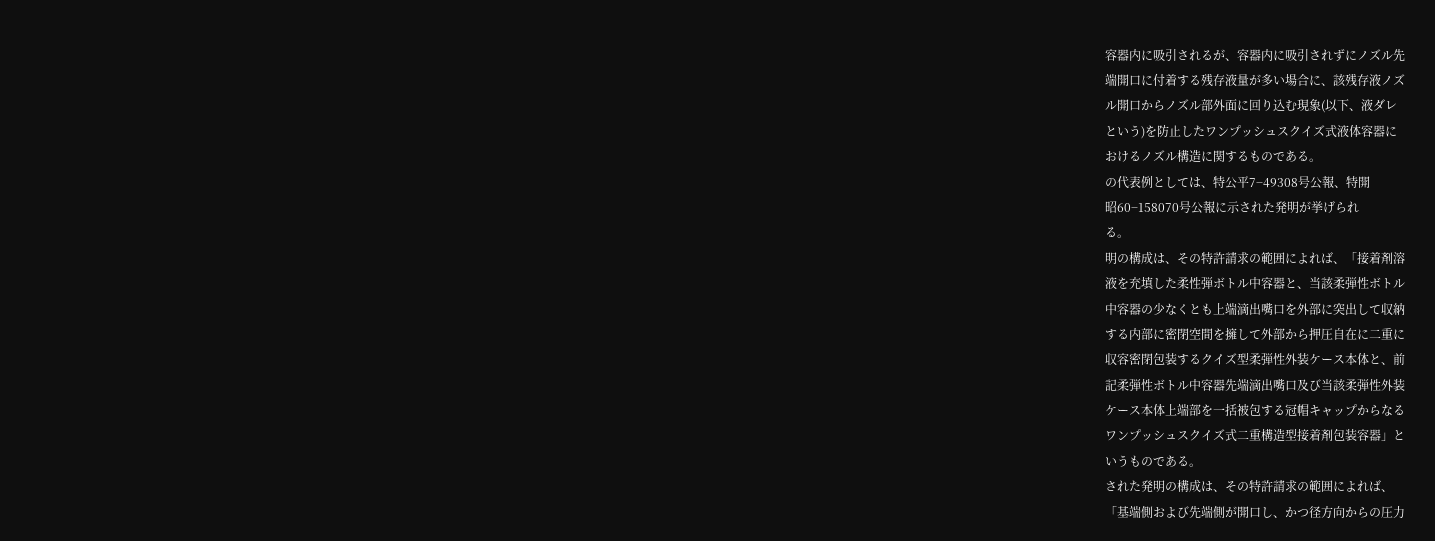容器内に吸引されるが、容器内に吸引されずにノズル先
端開口に付着する残存液量が多い場合に、該残存液ノズ
ル開口からノズル部外面に回り込む現象(以下、液ダレ
という)を防止したワンプッシュスクイズ式液体容器に
おけるノズル構造に関するものである。
の代表例としては、特公平7−49308号公報、特開
昭60−158070号公報に示された発明が挙げられ
る。
明の構成は、その特許請求の範囲によれば、「接着剤溶
液を充填した柔性弾ボトル中容器と、当該柔弾性ボトル
中容器の少なくとも上端滴出嘴口を外部に突出して収納
する内部に密閉空間を擁して外部から押圧自在に二重に
収容密閉包装するクイズ型柔弾性外装ケース本体と、前
記柔弾性ボトル中容器先端滴出嘴口及び当該柔弾性外装
ケース本体上端部を一括被包する冠帽キャップからなる
ワンプッシュスクイズ式二重構造型接着剤包装容器」と
いうものである。
された発明の構成は、その特許請求の範囲によれば、
「基端側および先端側が開口し、かつ径方向からの圧力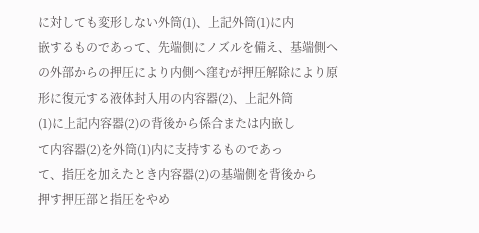に対しても変形しない外筒(1)、上記外筒(1)に内
嵌するものであって、先端側にノズルを備え、基端側へ
の外部からの押圧により内側へ窪むが押圧解除により原
形に復元する液体封入用の内容器(2)、上記外筒
(1)に上記内容器(2)の背後から係合または内嵌し
て内容器(2)を外筒(1)内に支持するものであっ
て、指圧を加えたとき内容器(2)の基端側を背後から
押す押圧部と指圧をやめ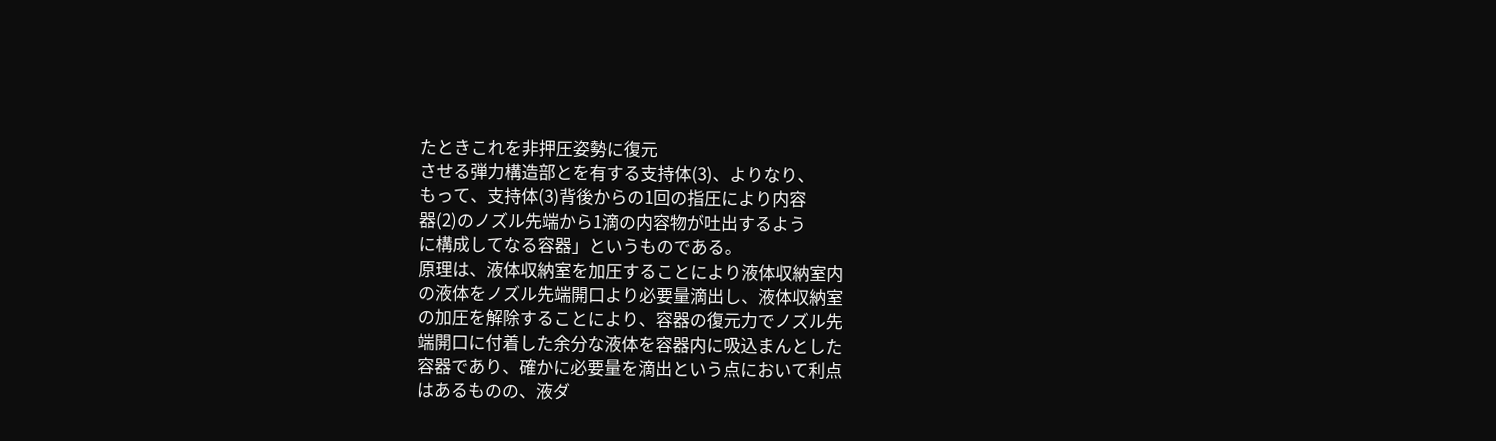たときこれを非押圧姿勢に復元
させる弾力構造部とを有する支持体(3)、よりなり、
もって、支持体(3)背後からの1回の指圧により内容
器(2)のノズル先端から1滴の内容物が吐出するよう
に構成してなる容器」というものである。
原理は、液体収納室を加圧することにより液体収納室内
の液体をノズル先端開口より必要量滴出し、液体収納室
の加圧を解除することにより、容器の復元力でノズル先
端開口に付着した余分な液体を容器内に吸込まんとした
容器であり、確かに必要量を滴出という点において利点
はあるものの、液ダ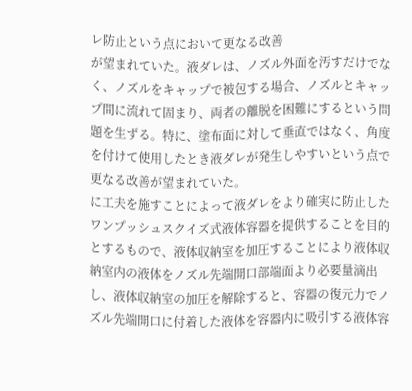レ防止という点において更なる改善
が望まれていた。液ダレは、ノズル外面を汚すだけでな
く、ノズルをキャップで被包する場合、ノズルとキャッ
プ間に流れて固まり、両者の離脱を困難にするという問
題を生ずる。特に、塗布面に対して垂直ではなく、角度
を付けて使用したとき液ダレが発生しやすいという点で
更なる改善が望まれていた。
に工夫を施すことによって液ダレをより確実に防止した
ワンプッシュスクイズ式液体容器を提供することを目的
とするもので、液体収納室を加圧することにより液体収
納室内の液体をノズル先端開口部端面より必要量滴出
し、液体収納室の加圧を解除すると、容器の復元力でノ
ズル先端開口に付着した液体を容器内に吸引する液体容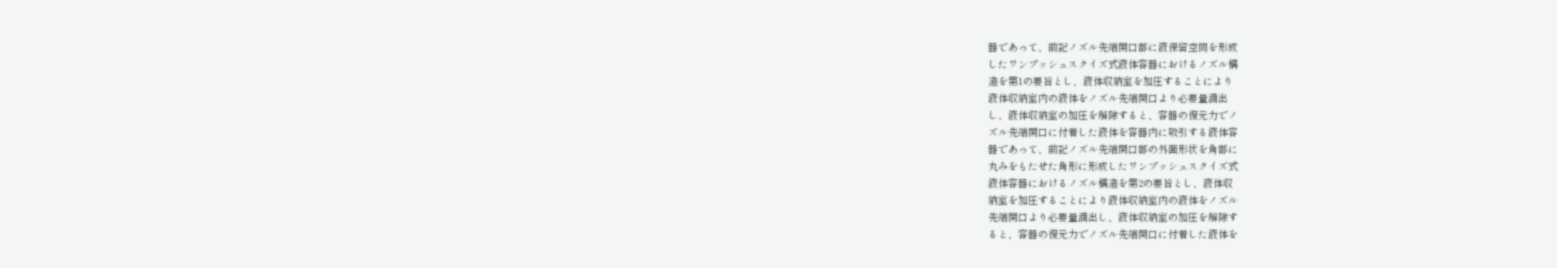器であって、前記ノズル先端開口部に液保留空間を形成
したワンプッシュスクイズ式液体容器におけるノズル構
造を第1の要旨とし、液体収納室を加圧することにより
液体収納室内の液体をノズル先端開口より必要量滴出
し、液体収納室の加圧を解除すると、容器の復元力でノ
ズル先端開口に付着した液体を容器内に吸引する液体容
器であって、前記ノズル先端開口部の外面形状を角部に
丸みをもたせた角形に形成したワンプッシュスクイズ式
液体容器におけるノズル構造を第2の要旨とし、液体収
納室を加圧することにより液体収納室内の液体をノズル
先端開口より必要量滴出し、液体収納室の加圧を解除す
ると、容器の復元力でノズル先端開口に付着した液体を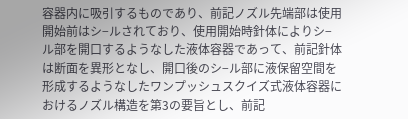容器内に吸引するものであり、前記ノズル先端部は使用
開始前はシ−ルされており、使用開始時針体によりシ−
ル部を開口するようなした液体容器であって、前記針体
は断面を異形となし、開口後のシ−ル部に液保留空間を
形成するようなしたワンプッシュスクイズ式液体容器に
おけるノズル構造を第3の要旨とし、前記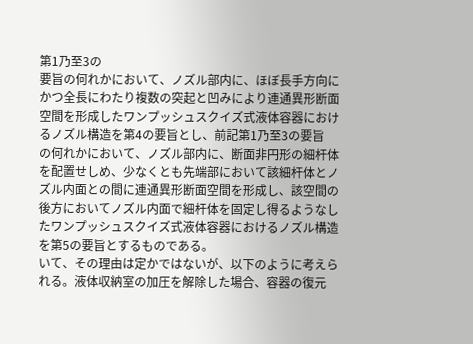第1乃至3の
要旨の何れかにおいて、ノズル部内に、ほぼ長手方向に
かつ全長にわたり複数の突起と凹みにより連通異形断面
空間を形成したワンプッシュスクイズ式液体容器におけ
るノズル構造を第4の要旨とし、前記第1乃至3の要旨
の何れかにおいて、ノズル部内に、断面非円形の細杆体
を配置せしめ、少なくとも先端部において該細杆体とノ
ズル内面との間に連通異形断面空間を形成し、該空間の
後方においてノズル内面で細杆体を固定し得るようなし
たワンプッシュスクイズ式液体容器におけるノズル構造
を第5の要旨とするものである。
いて、その理由は定かではないが、以下のように考えら
れる。液体収納室の加圧を解除した場合、容器の復元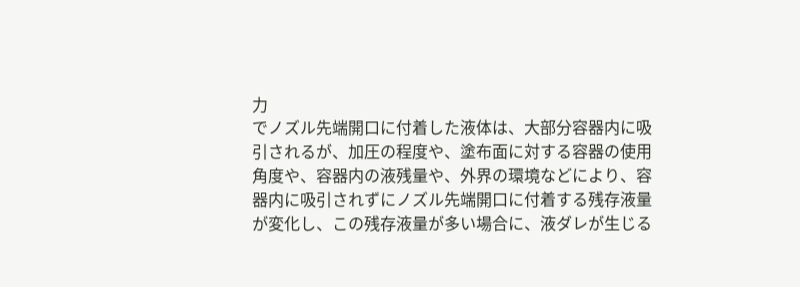力
でノズル先端開口に付着した液体は、大部分容器内に吸
引されるが、加圧の程度や、塗布面に対する容器の使用
角度や、容器内の液残量や、外界の環境などにより、容
器内に吸引されずにノズル先端開口に付着する残存液量
が変化し、この残存液量が多い場合に、液ダレが生じる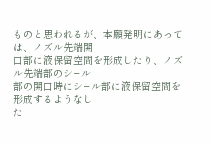ものと思われるが、本願発明にあっては、ノズル先端開
口部に液保留空間を形成したり、ノズル先端部のシ−ル
部の開口時にシ−ル部に液保留空間を形成するようなし
た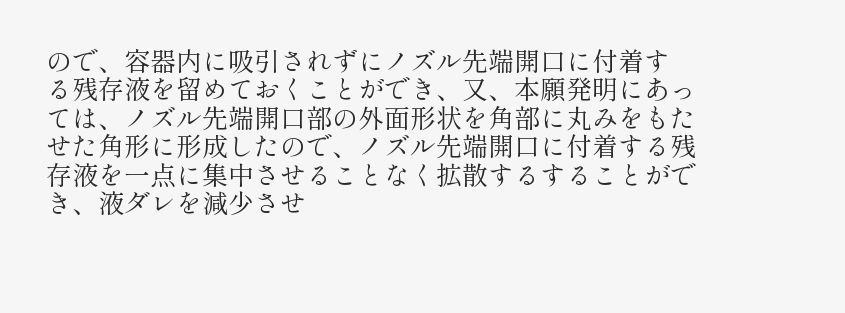ので、容器内に吸引されずにノズル先端開口に付着す
る残存液を留めておくことができ、又、本願発明にあっ
ては、ノズル先端開口部の外面形状を角部に丸みをもた
せた角形に形成したので、ノズル先端開口に付着する残
存液を一点に集中させることなく拡散するすることがで
き、液ダレを減少させ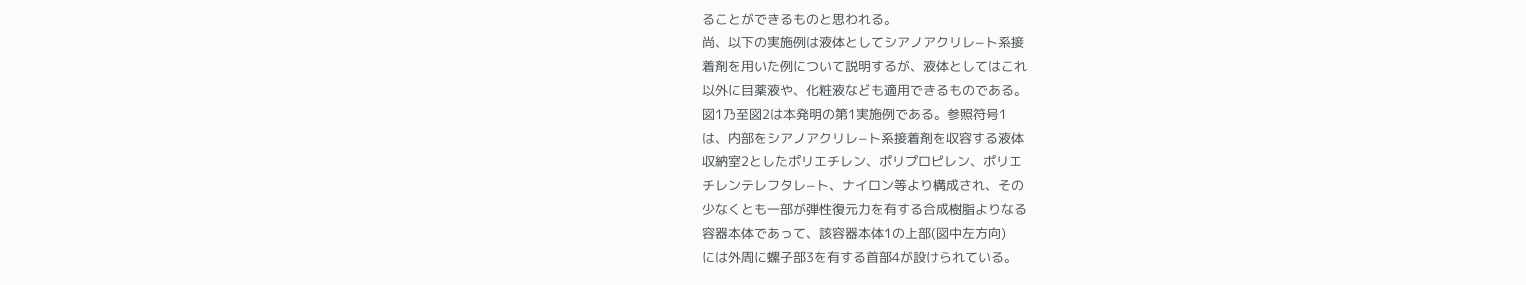ることができるものと思われる。
尚、以下の実施例は液体としてシアノアクリレ−ト系接
着剤を用いた例について説明するが、液体としてはこれ
以外に目薬液や、化粧液なども適用できるものである。
図1乃至図2は本発明の第1実施例である。参照符号1
は、内部をシアノアクリレ−ト系接着剤を収容する液体
収納室2としたポリエチレン、ポリプロピレン、ポリエ
チレンテレフタレ−ト、ナイロン等より構成され、その
少なくとも一部が弾性復元力を有する合成樹脂よりなる
容器本体であって、該容器本体1の上部(図中左方向)
には外周に螺子部3を有する首部4が設けられている。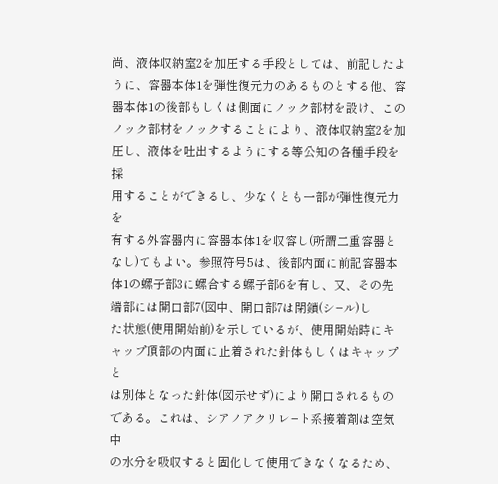尚、液体収納室2を加圧する手段としては、前記したよ
うに、容器本体1を弾性復元力のあるものとする他、容
器本体1の後部もしくは側面にノック部材を設け、この
ノック部材をノックすることにより、液体収納室2を加
圧し、液体を吐出するようにする等公知の各種手段を採
用することができるし、少なくとも一部が弾性復元力を
有する外容器内に容器本体1を収容し(所謂二重容器と
なし)てもよい。参照符号5は、後部内面に前記容器本
体1の螺子部3に螺合する螺子部6を有し、又、その先
端部には開口部7(図中、開口部7は閉鎖(シ−ル)し
た状態(使用開始前)を示しているが、使用開始時にキ
ャップ頂部の内面に止着された針体もしくはキャップと
は別体となった針体(図示せず)により開口されるもの
である。これは、シアノアクリレ−ト系接着剤は空気中
の水分を吸収すると固化して使用できなくなるため、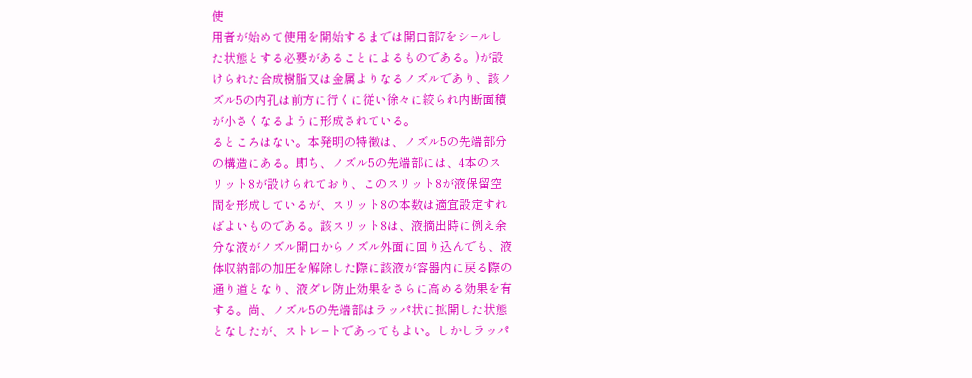使
用者が始めて使用を開始するまでは開口部7をシ−ルし
た状態とする必要があることによるものである。)が設
けられた合成樹脂又は金属よりなるノズルであり、該ノ
ズル5の内孔は前方に行くに従い徐々に絞られ内断面積
が小さくなるように形成されている。
るところはない。本発明の特徴は、ノズル5の先端部分
の構造にある。即ち、ノズル5の先端部には、4本のス
リット8が設けられており、このスリット8が液保留空
間を形成しているが、スリット8の本数は適宜設定すれ
ばよいものである。該スリット8は、液摘出時に例え余
分な液がノズル開口からノズル外面に回り込んでも、液
体収納部の加圧を解除した際に該液が容器内に戻る際の
通り道となり、液ダレ防止効果をさらに高める効果を有
する。尚、ノズル5の先端部はラッパ状に拡開した状態
となしたが、ストレ−トであってもよい。しかしラッパ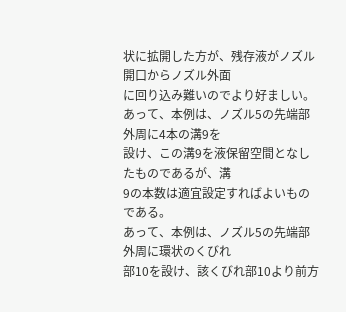状に拡開した方が、残存液がノズル開口からノズル外面
に回り込み難いのでより好ましい。
あって、本例は、ノズル5の先端部外周に4本の溝9を
設け、この溝9を液保留空間となしたものであるが、溝
9の本数は適宜設定すればよいものである。
あって、本例は、ノズル5の先端部外周に環状のくびれ
部10を設け、該くびれ部10より前方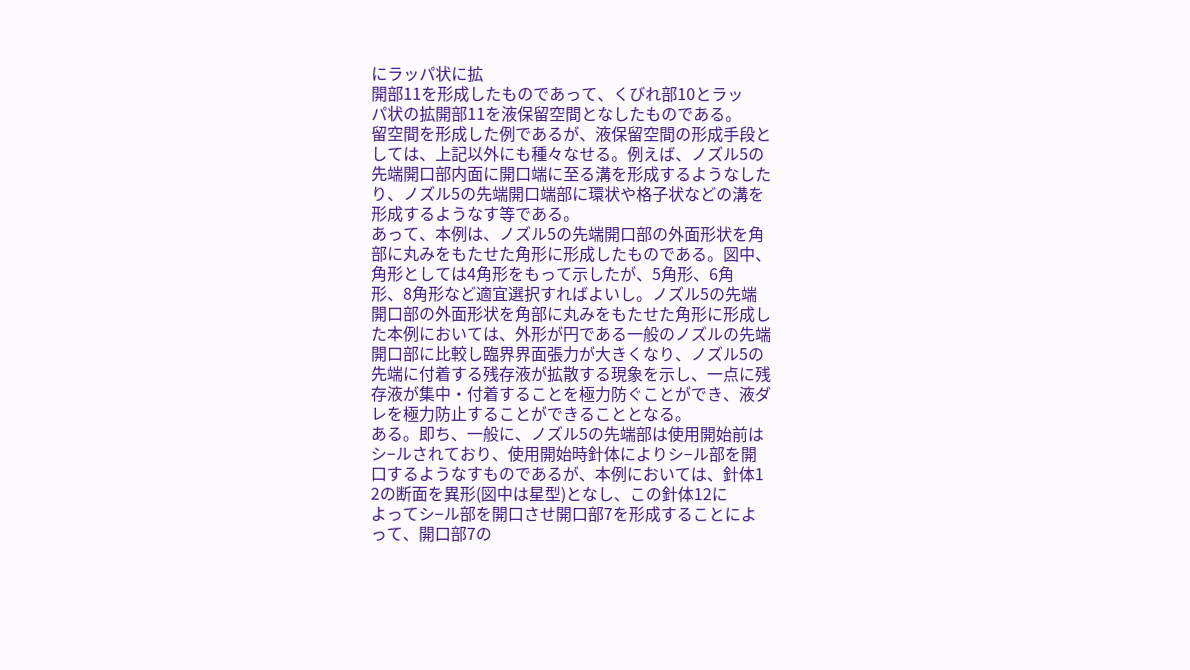にラッパ状に拡
開部11を形成したものであって、くびれ部10とラッ
パ状の拡開部11を液保留空間となしたものである。
留空間を形成した例であるが、液保留空間の形成手段と
しては、上記以外にも種々なせる。例えば、ノズル5の
先端開口部内面に開口端に至る溝を形成するようなした
り、ノズル5の先端開口端部に環状や格子状などの溝を
形成するようなす等である。
あって、本例は、ノズル5の先端開口部の外面形状を角
部に丸みをもたせた角形に形成したものである。図中、
角形としては4角形をもって示したが、5角形、6角
形、8角形など適宜選択すればよいし。ノズル5の先端
開口部の外面形状を角部に丸みをもたせた角形に形成し
た本例においては、外形が円である一般のノズルの先端
開口部に比較し臨界界面張力が大きくなり、ノズル5の
先端に付着する残存液が拡散する現象を示し、一点に残
存液が集中・付着することを極力防ぐことができ、液ダ
レを極力防止することができることとなる。
ある。即ち、一般に、ノズル5の先端部は使用開始前は
シ−ルされており、使用開始時針体によりシ−ル部を開
口するようなすものであるが、本例においては、針体1
2の断面を異形(図中は星型)となし、この針体12に
よってシ−ル部を開口させ開口部7を形成することによ
って、開口部7の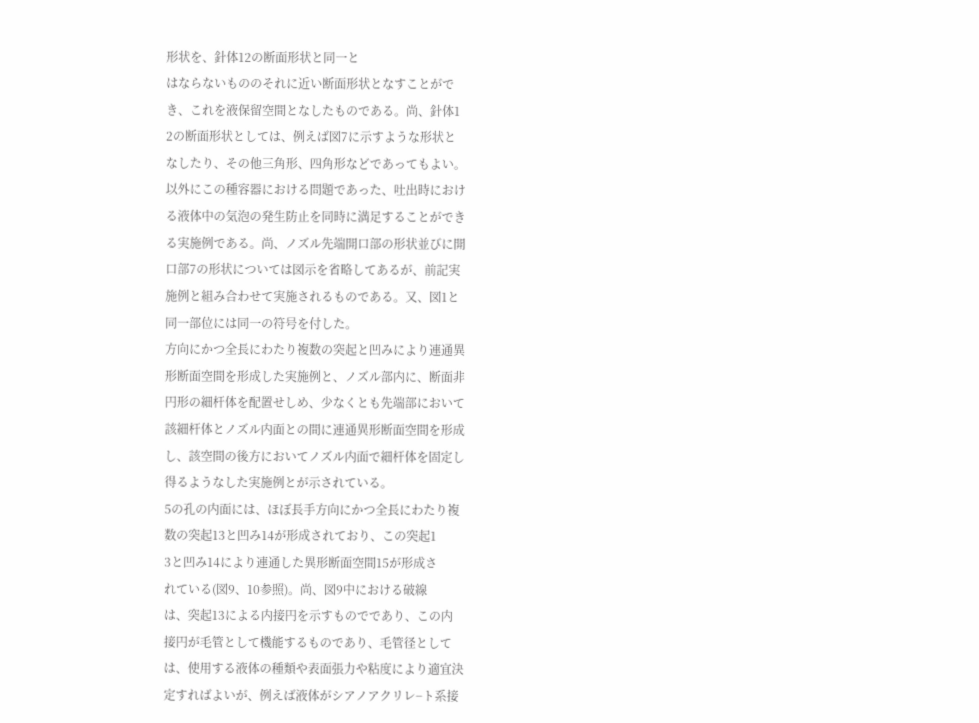形状を、針体12の断面形状と同一と
はならないもののそれに近い断面形状となすことがで
き、これを液保留空間となしたものである。尚、針体1
2の断面形状としては、例えば図7に示すような形状と
なしたり、その他三角形、四角形などであってもよい。
以外にこの種容器における問題であった、吐出時におけ
る液体中の気泡の発生防止を同時に満足することができ
る実施例である。尚、ノズル先端開口部の形状並びに開
口部7の形状については図示を省略してあるが、前記実
施例と組み合わせて実施されるものである。又、図1と
同一部位には同一の符号を付した。
方向にかつ全長にわたり複数の突起と凹みにより連通異
形断面空間を形成した実施例と、ノズル部内に、断面非
円形の細杆体を配置せしめ、少なくとも先端部において
該細杆体とノズル内面との間に連通異形断面空間を形成
し、該空間の後方においてノズル内面で細杆体を固定し
得るようなした実施例とが示されている。
5の孔の内面には、ほぼ長手方向にかつ全長にわたり複
数の突起13と凹み14が形成されており、この突起1
3と凹み14により連通した異形断面空間15が形成さ
れている(図9、10参照)。尚、図9中における破線
は、突起13による内接円を示すものでであり、この内
接円が毛管として機能するものであり、毛管径として
は、使用する液体の種類や表面張力や粘度により適宜決
定すればよいが、例えば液体がシアノアクリレ−ト系接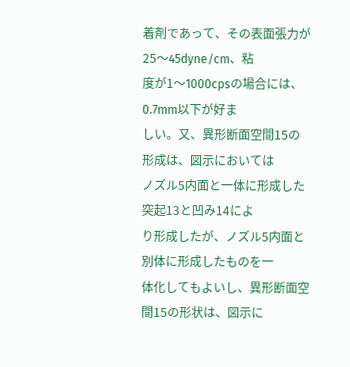着剤であって、その表面張力が25〜45dyne/cm、粘
度が1〜1000cpsの場合には、0.7mm以下が好ま
しい。又、異形断面空間15の形成は、図示においては
ノズル5内面と一体に形成した突起13と凹み14によ
り形成したが、ノズル5内面と別体に形成したものを一
体化してもよいし、異形断面空間15の形状は、図示に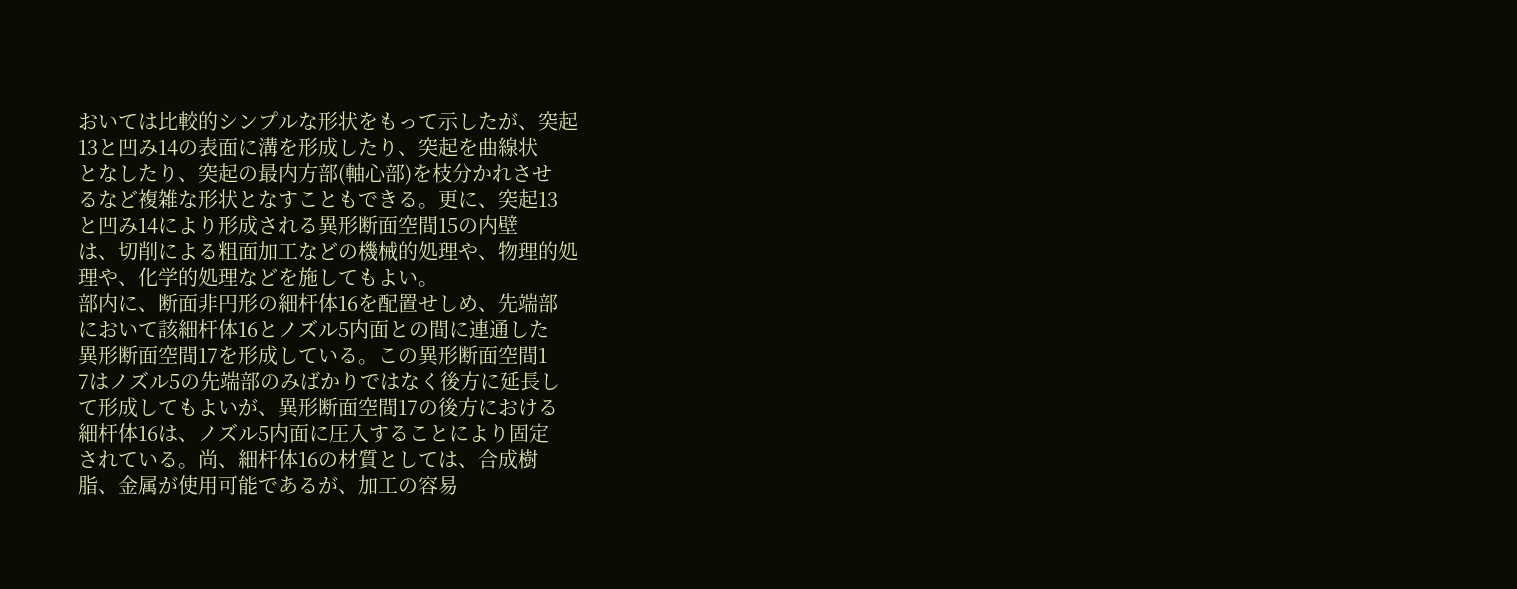おいては比較的シンプルな形状をもって示したが、突起
13と凹み14の表面に溝を形成したり、突起を曲線状
となしたり、突起の最内方部(軸心部)を枝分かれさせ
るなど複雑な形状となすこともできる。更に、突起13
と凹み14により形成される異形断面空間15の内壁
は、切削による粗面加工などの機械的処理や、物理的処
理や、化学的処理などを施してもよい。
部内に、断面非円形の細杆体16を配置せしめ、先端部
において該細杆体16とノズル5内面との間に連通した
異形断面空間17を形成している。この異形断面空間1
7はノズル5の先端部のみばかりではなく後方に延長し
て形成してもよいが、異形断面空間17の後方における
細杆体16は、ノズル5内面に圧入することにより固定
されている。尚、細杆体16の材質としては、合成樹
脂、金属が使用可能であるが、加工の容易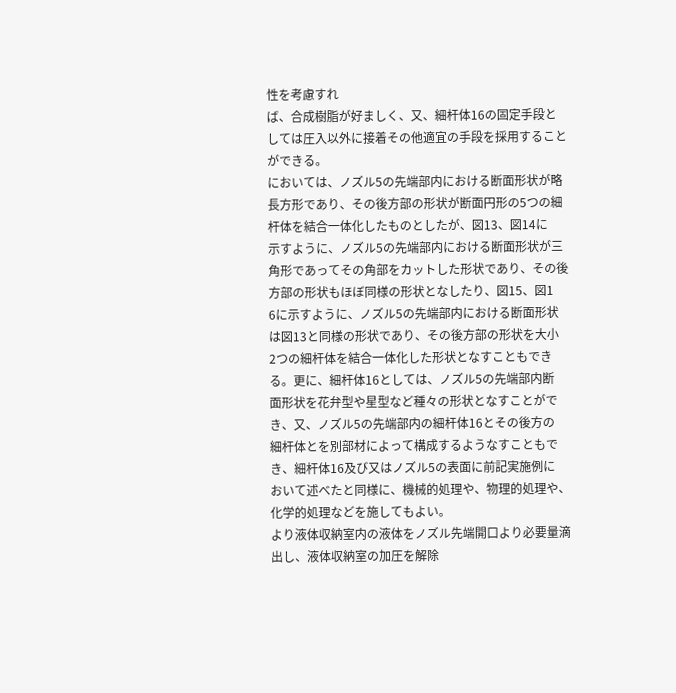性を考慮すれ
ば、合成樹脂が好ましく、又、細杆体16の固定手段と
しては圧入以外に接着その他適宜の手段を採用すること
ができる。
においては、ノズル5の先端部内における断面形状が略
長方形であり、その後方部の形状が断面円形の5つの細
杆体を結合一体化したものとしたが、図13、図14に
示すように、ノズル5の先端部内における断面形状が三
角形であってその角部をカットした形状であり、その後
方部の形状もほぼ同様の形状となしたり、図15、図1
6に示すように、ノズル5の先端部内における断面形状
は図13と同様の形状であり、その後方部の形状を大小
2つの細杆体を結合一体化した形状となすこともでき
る。更に、細杆体16としては、ノズル5の先端部内断
面形状を花弁型や星型など種々の形状となすことがで
き、又、ノズル5の先端部内の細杆体16とその後方の
細杆体とを別部材によって構成するようなすこともで
き、細杆体16及び又はノズル5の表面に前記実施例に
おいて述べたと同様に、機械的処理や、物理的処理や、
化学的処理などを施してもよい。
より液体収納室内の液体をノズル先端開口より必要量滴
出し、液体収納室の加圧を解除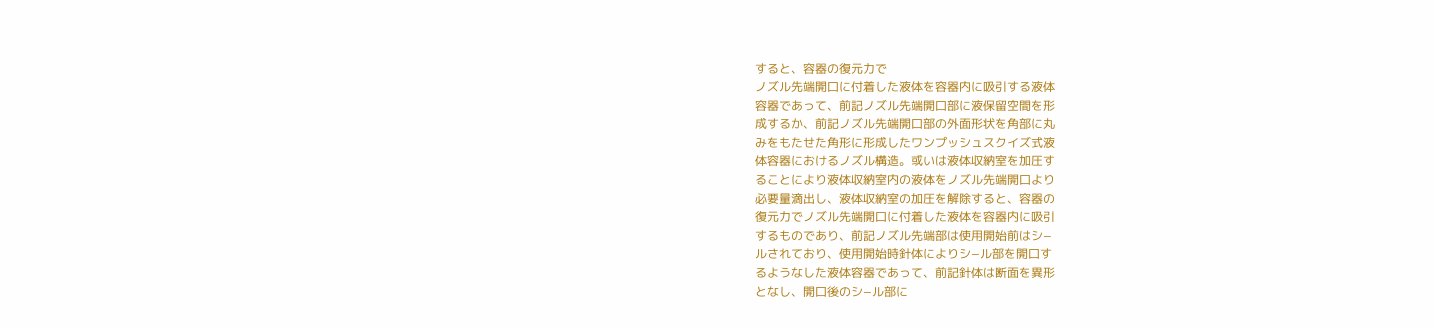すると、容器の復元力で
ノズル先端開口に付着した液体を容器内に吸引する液体
容器であって、前記ノズル先端開口部に液保留空間を形
成するか、前記ノズル先端開口部の外面形状を角部に丸
みをもたせた角形に形成したワンプッシュスクイズ式液
体容器におけるノズル構造。或いは液体収納室を加圧す
ることにより液体収納室内の液体をノズル先端開口より
必要量滴出し、液体収納室の加圧を解除すると、容器の
復元力でノズル先端開口に付着した液体を容器内に吸引
するものであり、前記ノズル先端部は使用開始前はシ−
ルされており、使用開始時針体によりシ−ル部を開口す
るようなした液体容器であって、前記針体は断面を異形
となし、開口後のシ−ル部に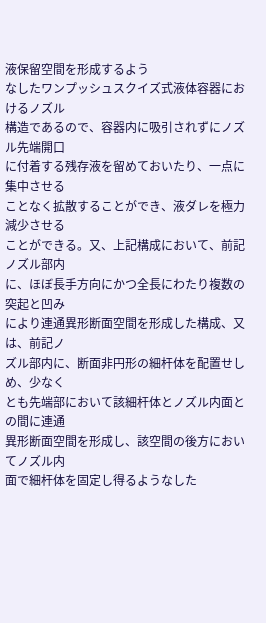液保留空間を形成するよう
なしたワンプッシュスクイズ式液体容器におけるノズル
構造であるので、容器内に吸引されずにノズル先端開口
に付着する残存液を留めておいたり、一点に集中させる
ことなく拡散することができ、液ダレを極力減少させる
ことができる。又、上記構成において、前記ノズル部内
に、ほぼ長手方向にかつ全長にわたり複数の突起と凹み
により連通異形断面空間を形成した構成、又は、前記ノ
ズル部内に、断面非円形の細杆体を配置せしめ、少なく
とも先端部において該細杆体とノズル内面との間に連通
異形断面空間を形成し、該空間の後方においてノズル内
面で細杆体を固定し得るようなした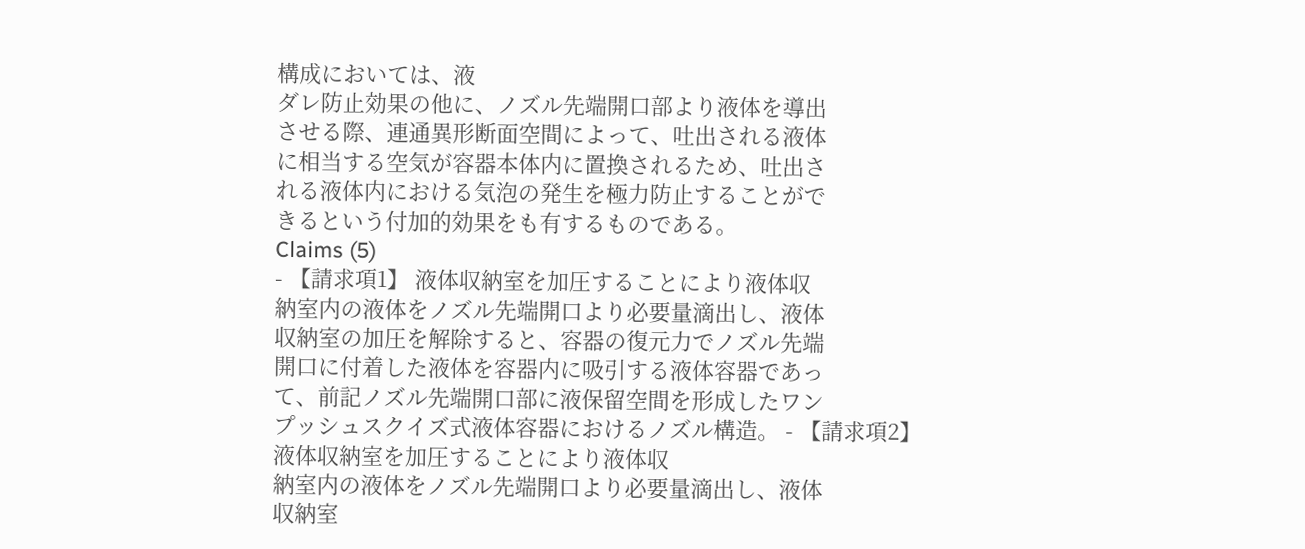構成においては、液
ダレ防止効果の他に、ノズル先端開口部より液体を導出
させる際、連通異形断面空間によって、吐出される液体
に相当する空気が容器本体内に置換されるため、吐出さ
れる液体内における気泡の発生を極力防止することがで
きるという付加的効果をも有するものである。
Claims (5)
- 【請求項1】 液体収納室を加圧することにより液体収
納室内の液体をノズル先端開口より必要量滴出し、液体
収納室の加圧を解除すると、容器の復元力でノズル先端
開口に付着した液体を容器内に吸引する液体容器であっ
て、前記ノズル先端開口部に液保留空間を形成したワン
プッシュスクイズ式液体容器におけるノズル構造。 - 【請求項2】 液体収納室を加圧することにより液体収
納室内の液体をノズル先端開口より必要量滴出し、液体
収納室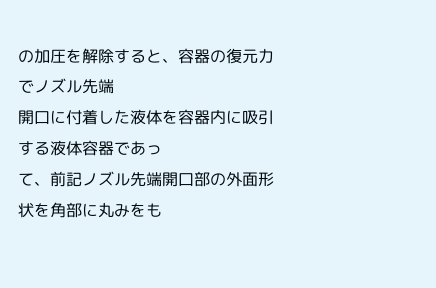の加圧を解除すると、容器の復元力でノズル先端
開口に付着した液体を容器内に吸引する液体容器であっ
て、前記ノズル先端開口部の外面形状を角部に丸みをも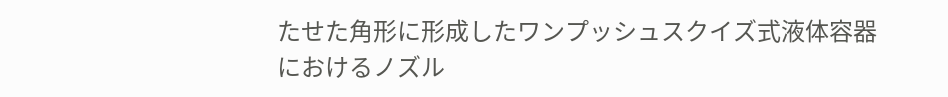たせた角形に形成したワンプッシュスクイズ式液体容器
におけるノズル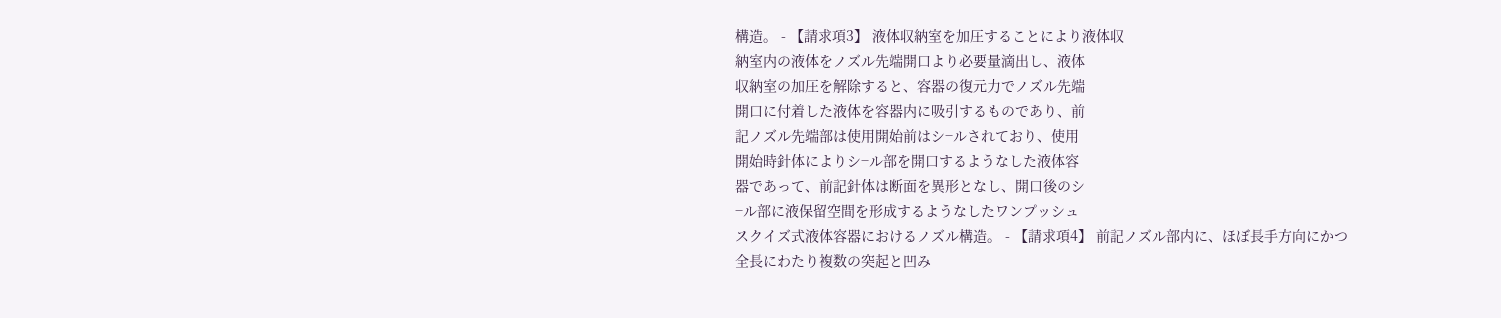構造。 - 【請求項3】 液体収納室を加圧することにより液体収
納室内の液体をノズル先端開口より必要量滴出し、液体
収納室の加圧を解除すると、容器の復元力でノズル先端
開口に付着した液体を容器内に吸引するものであり、前
記ノズル先端部は使用開始前はシ−ルされており、使用
開始時針体によりシ−ル部を開口するようなした液体容
器であって、前記針体は断面を異形となし、開口後のシ
−ル部に液保留空間を形成するようなしたワンプッシュ
スクイズ式液体容器におけるノズル構造。 - 【請求項4】 前記ノズル部内に、ほぼ長手方向にかつ
全長にわたり複数の突起と凹み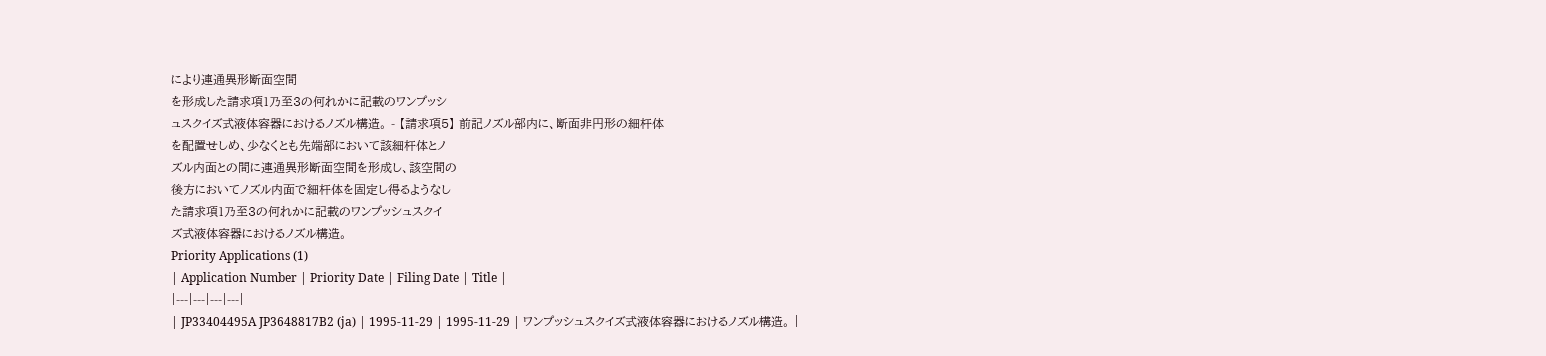により連通異形断面空間
を形成した請求項1乃至3の何れかに記載のワンプッシ
ュスクイズ式液体容器におけるノズル構造。 - 【請求項5】 前記ノズル部内に、断面非円形の細杆体
を配置せしめ、少なくとも先端部において該細杆体とノ
ズル内面との間に連通異形断面空間を形成し、該空間の
後方においてノズル内面で細杆体を固定し得るようなし
た請求項1乃至3の何れかに記載のワンプッシュスクイ
ズ式液体容器におけるノズル構造。
Priority Applications (1)
| Application Number | Priority Date | Filing Date | Title |
|---|---|---|---|
| JP33404495A JP3648817B2 (ja) | 1995-11-29 | 1995-11-29 | ワンプッシュスクイズ式液体容器におけるノズル構造。 |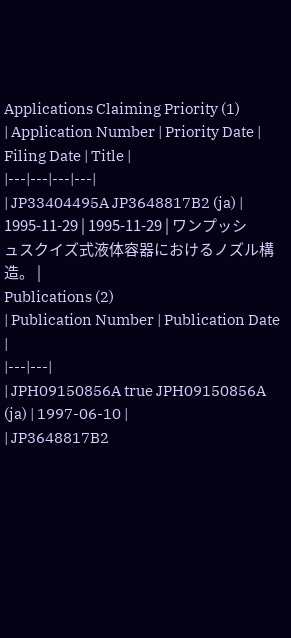Applications Claiming Priority (1)
| Application Number | Priority Date | Filing Date | Title |
|---|---|---|---|
| JP33404495A JP3648817B2 (ja) | 1995-11-29 | 1995-11-29 | ワンプッシュスクイズ式液体容器におけるノズル構造。 |
Publications (2)
| Publication Number | Publication Date |
|---|---|
| JPH09150856A true JPH09150856A (ja) | 1997-06-10 |
| JP3648817B2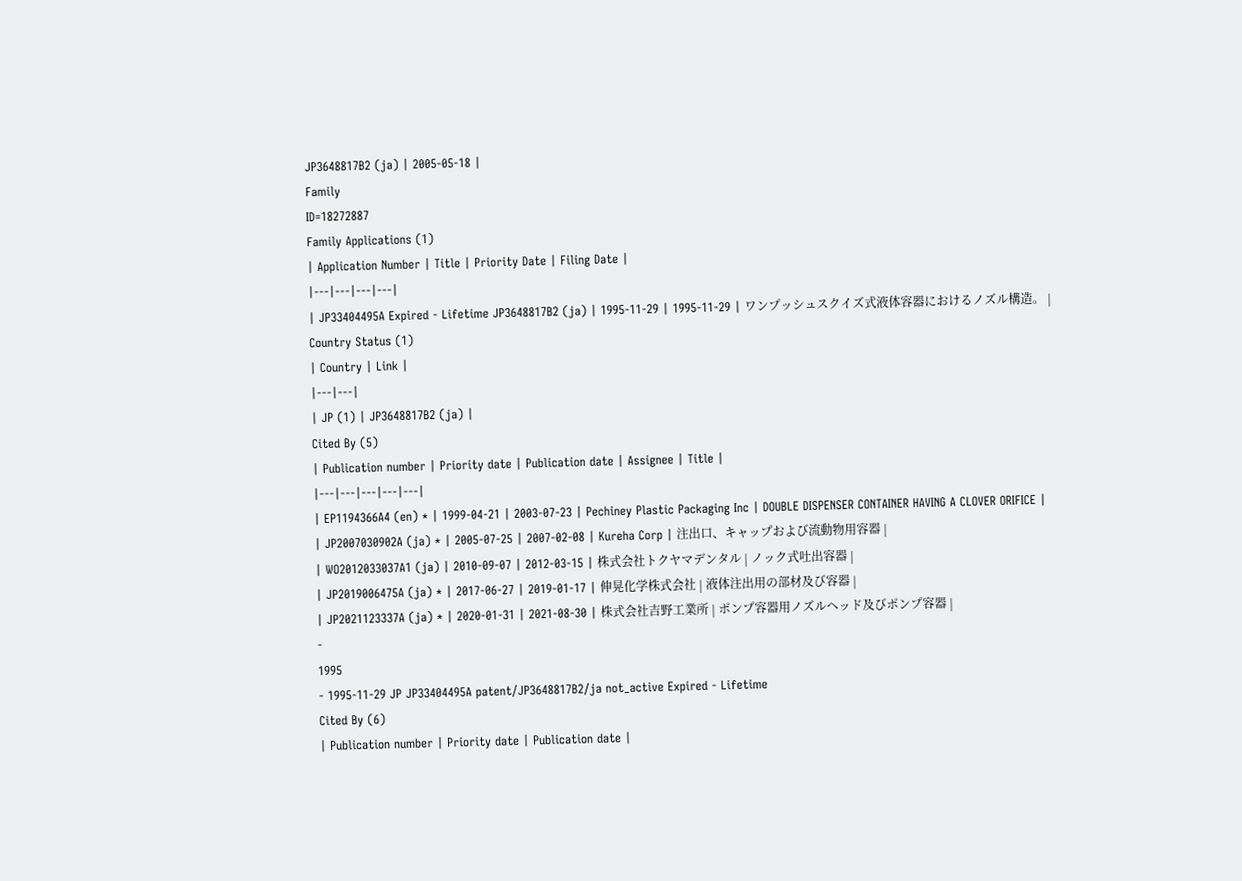JP3648817B2 (ja) | 2005-05-18 |
Family
ID=18272887
Family Applications (1)
| Application Number | Title | Priority Date | Filing Date |
|---|---|---|---|
| JP33404495A Expired - Lifetime JP3648817B2 (ja) | 1995-11-29 | 1995-11-29 | ワンプッシュスクイズ式液体容器におけるノズル構造。 |
Country Status (1)
| Country | Link |
|---|---|
| JP (1) | JP3648817B2 (ja) |
Cited By (5)
| Publication number | Priority date | Publication date | Assignee | Title |
|---|---|---|---|---|
| EP1194366A4 (en) * | 1999-04-21 | 2003-07-23 | Pechiney Plastic Packaging Inc | DOUBLE DISPENSER CONTAINER HAVING A CLOVER ORIFICE |
| JP2007030902A (ja) * | 2005-07-25 | 2007-02-08 | Kureha Corp | 注出口、キャップおよび流動物用容器 |
| WO2012033037A1 (ja) | 2010-09-07 | 2012-03-15 | 株式会社トクヤマデンタル | ノック式吐出容器 |
| JP2019006475A (ja) * | 2017-06-27 | 2019-01-17 | 伸晃化学株式会社 | 液体注出用の部材及び容器 |
| JP2021123337A (ja) * | 2020-01-31 | 2021-08-30 | 株式会社吉野工業所 | ポンプ容器用ノズルヘッド及びポンプ容器 |
-
1995
- 1995-11-29 JP JP33404495A patent/JP3648817B2/ja not_active Expired - Lifetime
Cited By (6)
| Publication number | Priority date | Publication date |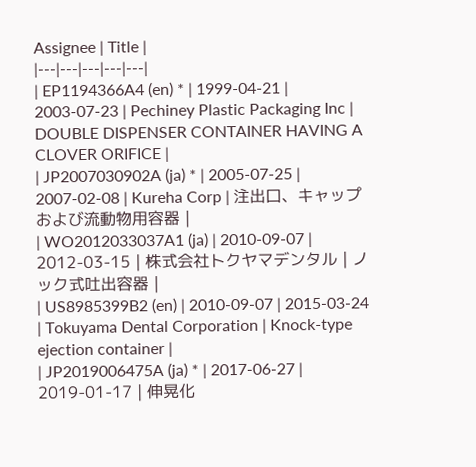Assignee | Title |
|---|---|---|---|---|
| EP1194366A4 (en) * | 1999-04-21 | 2003-07-23 | Pechiney Plastic Packaging Inc | DOUBLE DISPENSER CONTAINER HAVING A CLOVER ORIFICE |
| JP2007030902A (ja) * | 2005-07-25 | 2007-02-08 | Kureha Corp | 注出口、キャップおよび流動物用容器 |
| WO2012033037A1 (ja) | 2010-09-07 | 2012-03-15 | 株式会社トクヤマデンタル | ノック式吐出容器 |
| US8985399B2 (en) | 2010-09-07 | 2015-03-24 | Tokuyama Dental Corporation | Knock-type ejection container |
| JP2019006475A (ja) * | 2017-06-27 | 2019-01-17 | 伸晃化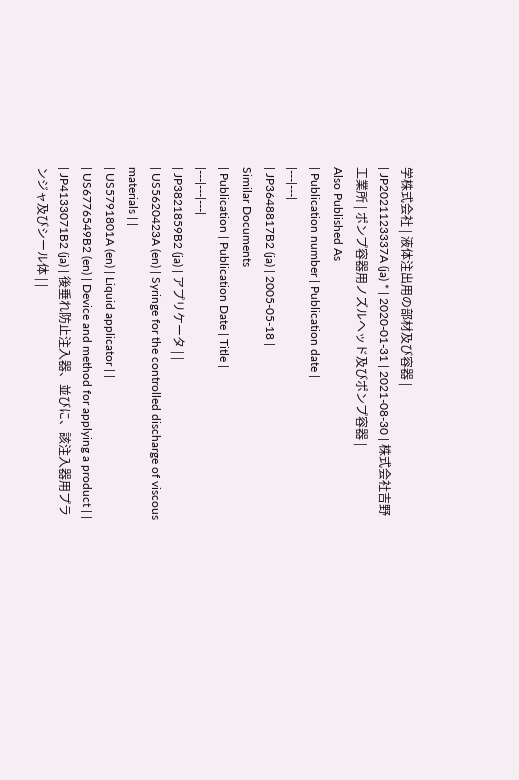学株式会社 | 液体注出用の部材及び容器 |
| JP2021123337A (ja) * | 2020-01-31 | 2021-08-30 | 株式会社吉野工業所 | ポンプ容器用ノズルヘッド及びポンプ容器 |
Also Published As
| Publication number | Publication date |
|---|---|
| JP3648817B2 (ja) | 2005-05-18 |
Similar Documents
| Publication | Publication Date | Title |
|---|---|---|
| JP3821859B2 (ja) | アプリケータ | |
| US5620423A (en) | Syringe for the controlled discharge of viscous materials | |
| US5791801A (en) | Liquid applicator | |
| US6776549B2 (en) | Device and method for applying a product | |
| JP4133071B2 (ja) | 後垂れ防止注入器、並びに、該注入器用プランジャ及びシール体 | |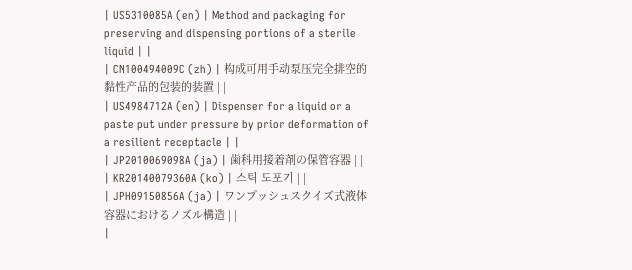| US5310085A (en) | Method and packaging for preserving and dispensing portions of a sterile liquid | |
| CN100494009C (zh) | 构成可用手动泵压完全排空的黏性产品的包装的装置 | |
| US4984712A (en) | Dispenser for a liquid or a paste put under pressure by prior deformation of a resilient receptacle | |
| JP2010069098A (ja) | 歯科用接着剤の保管容器 | |
| KR20140079360A (ko) | 스틱 도포기 | |
| JPH09150856A (ja) | ワンプッシュスクイズ式液体容器におけるノズル構造 | |
|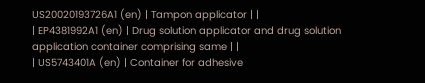US20020193726A1 (en) | Tampon applicator | |
| EP4381992A1 (en) | Drug solution applicator and drug solution application container comprising same | |
| US5743401A (en) | Container for adhesive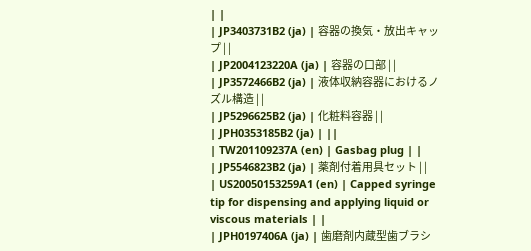| |
| JP3403731B2 (ja) | 容器の換気・放出キャップ | |
| JP2004123220A (ja) | 容器の口部 | |
| JP3572466B2 (ja) | 液体収納容器におけるノズル構造 | |
| JP5296625B2 (ja) | 化粧料容器 | |
| JPH0353185B2 (ja) | ||
| TW201109237A (en) | Gasbag plug | |
| JP5546823B2 (ja) | 薬剤付着用具セット | |
| US20050153259A1 (en) | Capped syringe tip for dispensing and applying liquid or viscous materials | |
| JPH0197406A (ja) | 歯磨剤内蔵型歯ブラシ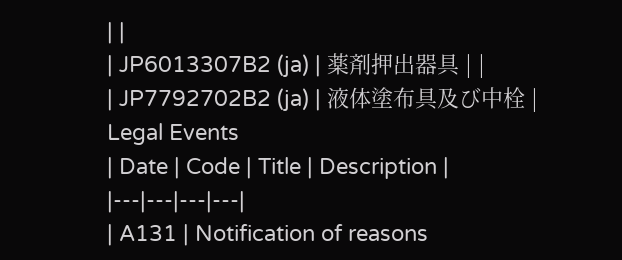| |
| JP6013307B2 (ja) | 薬剤押出器具 | |
| JP7792702B2 (ja) | 液体塗布具及び中栓 |
Legal Events
| Date | Code | Title | Description |
|---|---|---|---|
| A131 | Notification of reasons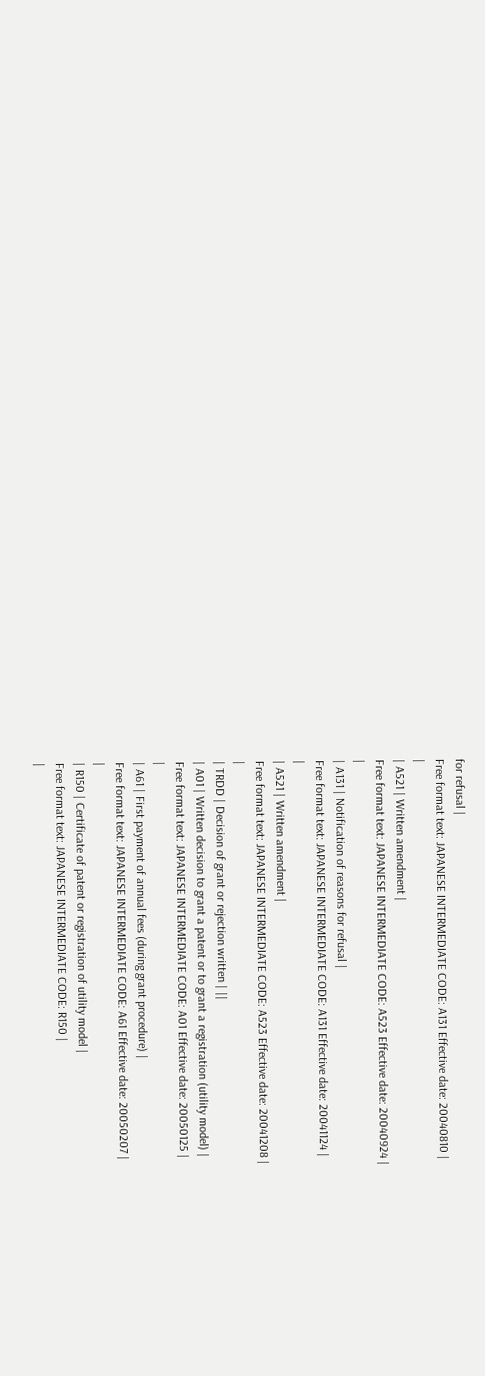for refusal |
Free format text: JAPANESE INTERMEDIATE CODE: A131 Effective date: 20040810 |
|
| A521 | Written amendment |
Free format text: JAPANESE INTERMEDIATE CODE: A523 Effective date: 20040924 |
|
| A131 | Notification of reasons for refusal |
Free format text: JAPANESE INTERMEDIATE CODE: A131 Effective date: 20041124 |
|
| A521 | Written amendment |
Free format text: JAPANESE INTERMEDIATE CODE: A523 Effective date: 20041208 |
|
| TRDD | Decision of grant or rejection written | ||
| A01 | Written decision to grant a patent or to grant a registration (utility model) |
Free format text: JAPANESE INTERMEDIATE CODE: A01 Effective date: 20050125 |
|
| A61 | First payment of annual fees (during grant procedure) |
Free format text: JAPANESE INTERMEDIATE CODE: A61 Effective date: 20050207 |
|
| R150 | Certificate of patent or registration of utility model |
Free format text: JAPANESE INTERMEDIATE CODE: R150 |
|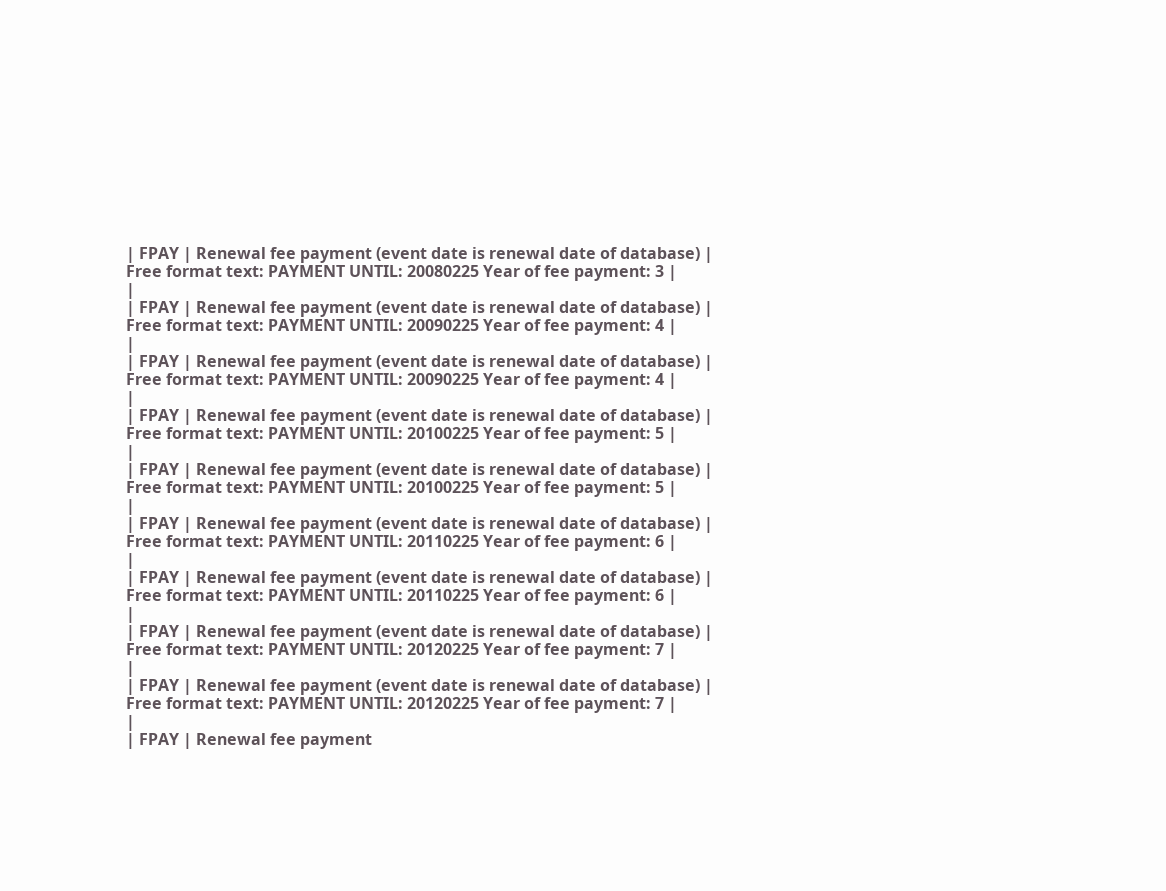| FPAY | Renewal fee payment (event date is renewal date of database) |
Free format text: PAYMENT UNTIL: 20080225 Year of fee payment: 3 |
|
| FPAY | Renewal fee payment (event date is renewal date of database) |
Free format text: PAYMENT UNTIL: 20090225 Year of fee payment: 4 |
|
| FPAY | Renewal fee payment (event date is renewal date of database) |
Free format text: PAYMENT UNTIL: 20090225 Year of fee payment: 4 |
|
| FPAY | Renewal fee payment (event date is renewal date of database) |
Free format text: PAYMENT UNTIL: 20100225 Year of fee payment: 5 |
|
| FPAY | Renewal fee payment (event date is renewal date of database) |
Free format text: PAYMENT UNTIL: 20100225 Year of fee payment: 5 |
|
| FPAY | Renewal fee payment (event date is renewal date of database) |
Free format text: PAYMENT UNTIL: 20110225 Year of fee payment: 6 |
|
| FPAY | Renewal fee payment (event date is renewal date of database) |
Free format text: PAYMENT UNTIL: 20110225 Year of fee payment: 6 |
|
| FPAY | Renewal fee payment (event date is renewal date of database) |
Free format text: PAYMENT UNTIL: 20120225 Year of fee payment: 7 |
|
| FPAY | Renewal fee payment (event date is renewal date of database) |
Free format text: PAYMENT UNTIL: 20120225 Year of fee payment: 7 |
|
| FPAY | Renewal fee payment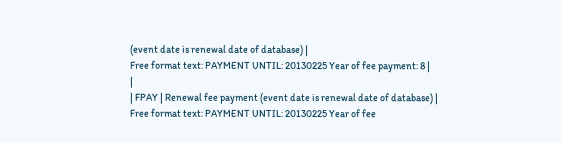(event date is renewal date of database) |
Free format text: PAYMENT UNTIL: 20130225 Year of fee payment: 8 |
|
| FPAY | Renewal fee payment (event date is renewal date of database) |
Free format text: PAYMENT UNTIL: 20130225 Year of fee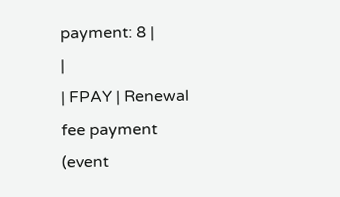payment: 8 |
|
| FPAY | Renewal fee payment (event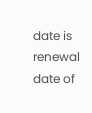date is renewal date of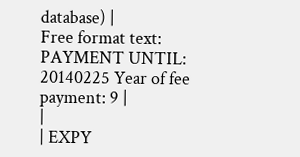database) |
Free format text: PAYMENT UNTIL: 20140225 Year of fee payment: 9 |
|
| EXPY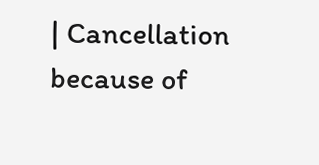| Cancellation because of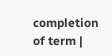completion of term |